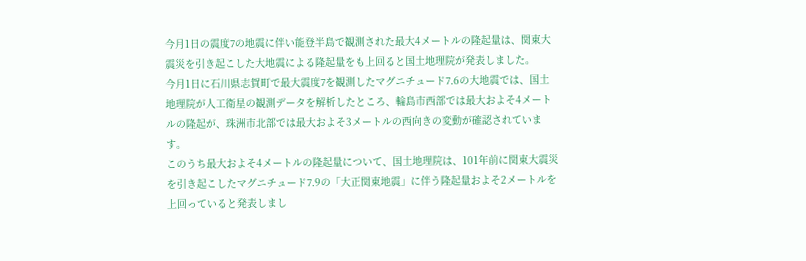今月1日の震度7の地震に伴い能登半島で観測された最大4メートルの隆起量は、関東大震災を引き起こした大地震による隆起量をも上回ると国土地理院が発表しました。
今月1日に石川県志賀町で最大震度7を観測したマグニチュード7.6の大地震では、国土地理院が人工衛星の観測データを解析したところ、輪島市西部では最大およそ4メートルの隆起が、珠洲市北部では最大およそ3メートルの西向きの変動が確認されています。
このうち最大およそ4メートルの隆起量について、国土地理院は、101年前に関東大震災を引き起こしたマグニチュード7.9の「大正関東地震」に伴う隆起量およそ2メートルを上回っていると発表しまし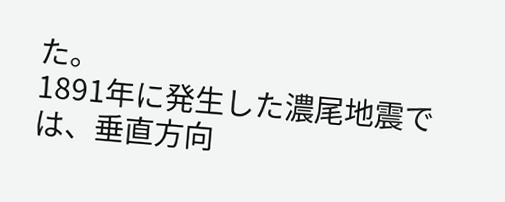た。
1891年に発生した濃尾地震では、垂直方向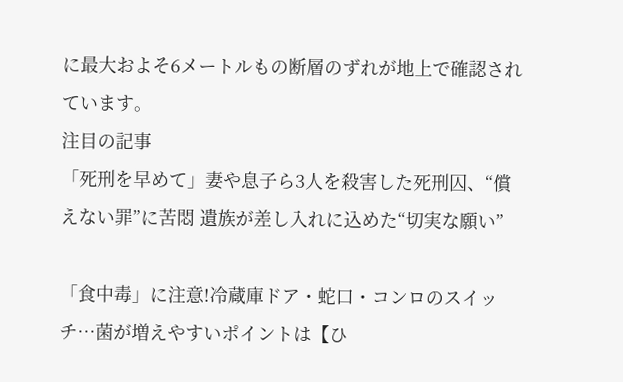に最大およそ6メートルもの断層のずれが地上で確認されています。
注目の記事
「死刑を早めて」妻や息子ら3人を殺害した死刑囚、“償えない罪”に苦悶 遺族が差し入れに込めた“切実な願い”

「食中毒」に注意!冷蔵庫ドア・蛇口・コンロのスイッチ…菌が増えやすいポイントは【ひ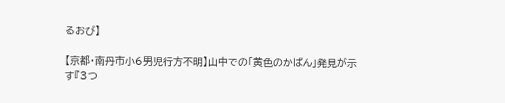るおび】

【京都・南丹市小6男児行方不明】山中での「黄色のかばん」発見が示す『3つ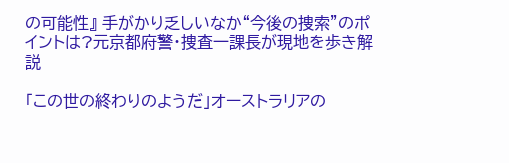の可能性』 手がかり乏しいなか“今後の捜索”のポイントは?元京都府警・捜査一課長が現地を歩き解説

「この世の終わりのようだ」オーストラリアの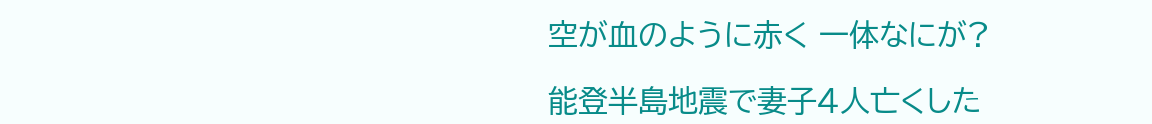空が血のように赤く 一体なにが?

能登半島地震で妻子4人亡くした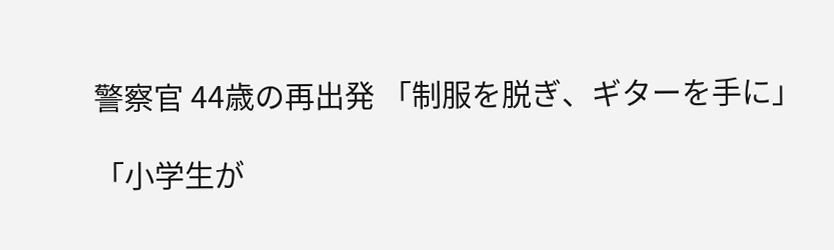警察官 44歳の再出発 「制服を脱ぎ、ギターを手に」

「小学生が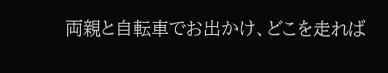両親と自転車でお出かけ、どこを走れば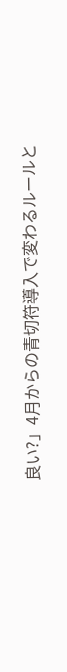良い?」4月からの青切符導入で変わるルールと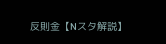反則金【Nスタ解説】